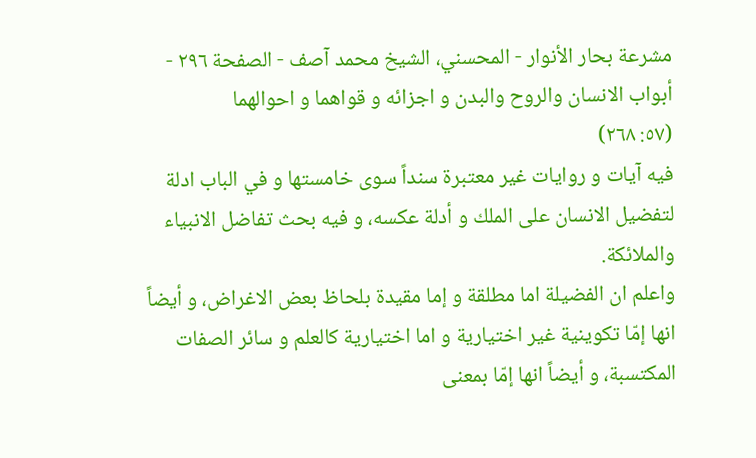مشرعة بحار الأنوار - المحسني، الشيخ محمد آصف - الصفحة ٢٩٦ - أبواب الانسان والروح والبدن و اجزائه و قواهما و احوالهما
(٥٧: ٢٦٨)
فيه آيات و روايات غير معتبرة سنداً سوى خامستها و في الباب ادلة لتفضيل الانسان على الملك و أدلة عكسه، و فيه بحث تفاضل الانبياء والملائكة.
واعلم ان الفضيلة اما مطلقة و إما مقيدة بلحاظ بعض الاغراض، و أيضاً انها إمّا تكوينية غير اختيارية و اما اختيارية كالعلم و سائر الصفات المكتسبة، و أيضاً انها إمّا بمعنى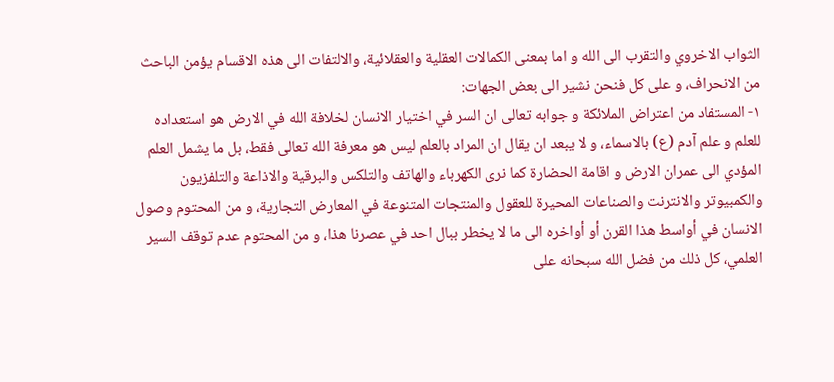الثواب الاخروي والتقرب الى الله و اما بمعنى الكمالات العقلية والعقلائية، والالتفات الى هذه الاقسام يؤمن الباحث من الانحراف، و على كل فنحن نشير الى بعض الجهات:
١- المستفاد من اعتراض الملائكة و جوابه تعالى ان السر في اختيار الانسان لخلافة الله في الارض هو استعداده للعلم و علم آدم (ع) بالاسماء، و لا يبعد ان يقال ان المراد بالعلم ليس هو معرفة الله تعالى فقط، بل ما يشمل العلم المؤدي الى عمران الارض و اقامة الحضارة كما نرى الكهرباء والهاتف والتلكس والبرقية والاذاعة والتلفزيون والكمبيوتر والانترنت والصناعات المحيرة للعقول والمنتجات المتنوعة في المعارض التجارية، و من المحتوم وصول الانسان في أواسط هذا القرن أو أواخره الى ما لا يخطر ببال احد في عصرنا هذا، و من المحتوم عدم توقف السير العلمي، كل ذلك من فضل الله سبحانه على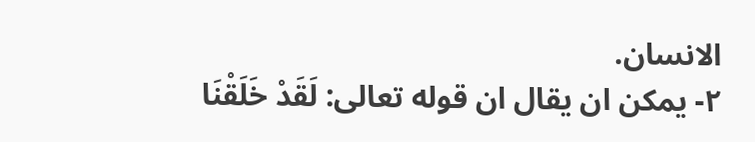الانسان.
٢- يمكن ان يقال ان قوله تعالى: لَقَدْ خَلَقْنَا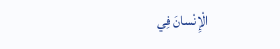الْإِنْسانَ فِي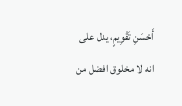أَحْسَنِ تَقْوِيمٍ، يدل على انه لا مخلوق افضل من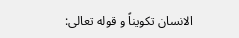الانسان تكويناً و قوله تعالى: